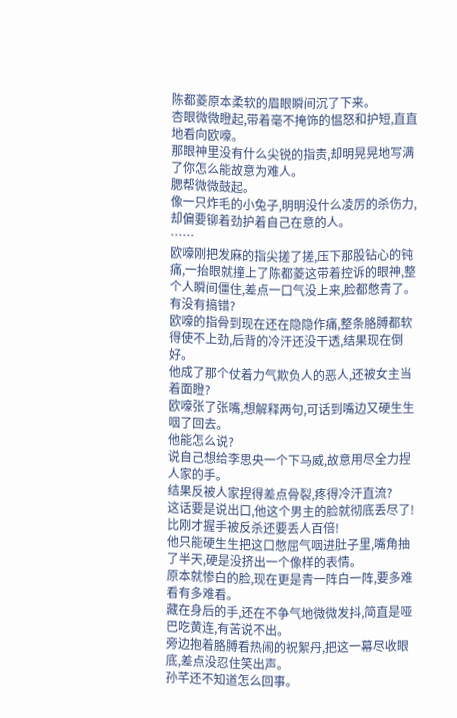陈都菱原本柔软的眉眼瞬间沉了下来。
杏眼微微瞪起,带着毫不掩饰的愠怒和护短,直直地看向欧嚎。
那眼神里没有什么尖锐的指责,却明晃晃地写满了你怎么能故意为难人。
腮帮微微鼓起。
像一只炸毛的小兔子,明明没什么凌厉的杀伤力,却偏要铆着劲护着自己在意的人。
……
欧嚎刚把发麻的指尖搓了搓,压下那股钻心的钝痛,一抬眼就撞上了陈都菱这带着控诉的眼神,整个人瞬间僵住,差点一口气没上来,脸都憋青了。
有没有搞错?
欧嚎的指骨到现在还在隐隐作痛,整条胳膊都软得使不上劲,后背的冷汗还没干透,结果现在倒好。
他成了那个仗着力气欺负人的恶人,还被女主当着面瞪?
欧嚎张了张嘴,想解释两句,可话到嘴边又硬生生咽了回去。
他能怎么说?
说自己想给李思央一个下马威,故意用尽全力捏人家的手。
结果反被人家捏得差点骨裂,疼得冷汗直流?
这话要是说出口,他这个男主的脸就彻底丢尽了!
比刚才握手被反杀还要丢人百倍!
他只能硬生生把这口憋屈气咽进肚子里,嘴角抽了半天,硬是没挤出一个像样的表情。
原本就惨白的脸,现在更是青一阵白一阵,要多难看有多难看。
藏在身后的手,还在不争气地微微发抖,简直是哑巴吃黄连,有苦说不出。
旁边抱着胳膊看热闹的祝絮丹,把这一幕尽收眼底,差点没忍住笑出声。
孙芊还不知道怎么回事。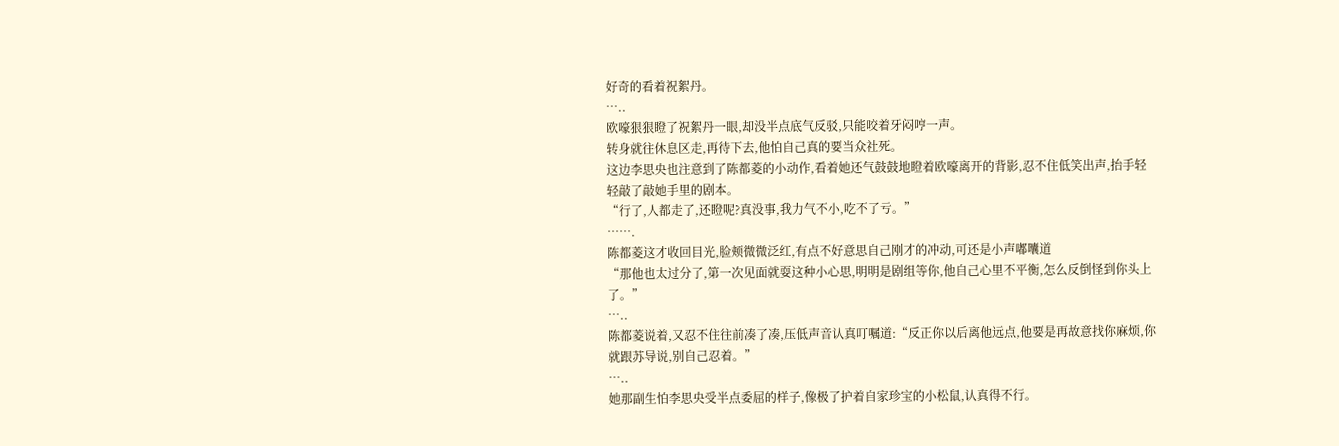好奇的看着祝絮丹。
…..
欧嚎狠狠瞪了祝絮丹一眼,却没半点底气反驳,只能咬着牙闷哼一声。
转身就往休息区走,再待下去,他怕自己真的要当众社死。
这边李思央也注意到了陈都菱的小动作,看着她还气鼓鼓地瞪着欧嚎离开的背影,忍不住低笑出声,抬手轻轻敲了敲她手里的剧本。
“行了,人都走了,还瞪呢?真没事,我力气不小,吃不了亏。”
…….
陈都菱这才收回目光,脸颊微微泛红,有点不好意思自己刚才的冲动,可还是小声嘟囔道
“那他也太过分了,第一次见面就耍这种小心思,明明是剧组等你,他自己心里不平衡,怎么反倒怪到你头上了。”
…..
陈都菱说着,又忍不住往前凑了凑,压低声音认真叮嘱道:“反正你以后离他远点,他要是再故意找你麻烦,你就跟苏导说,别自己忍着。”
…..
她那副生怕李思央受半点委屈的样子,像极了护着自家珍宝的小松鼠,认真得不行。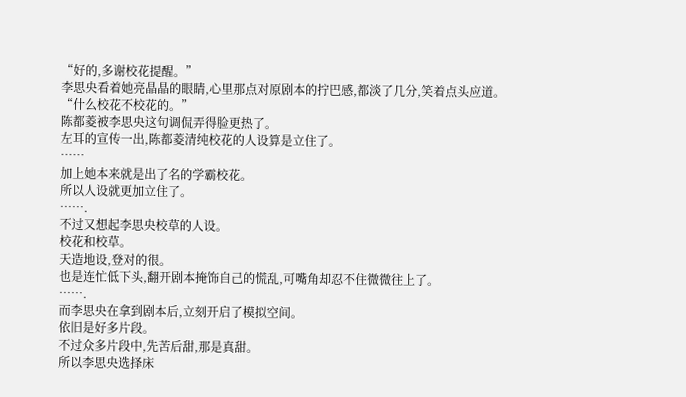“好的,多谢校花提醒。”
李思央看着她亮晶晶的眼睛,心里那点对原剧本的拧巴感,都淡了几分,笑着点头应道。
“什么校花不校花的。”
陈都菱被李思央这句调侃弄得脸更热了。
左耳的宣传一出,陈都菱清纯校花的人设算是立住了。
……
加上她本来就是出了名的学霸校花。
所以人设就更加立住了。
…….
不过又想起李思央校草的人设。
校花和校草。
天造地设,登对的很。
也是连忙低下头,翻开剧本掩饰自己的慌乱,可嘴角却忍不住微微往上了。
…….
而李思央在拿到剧本后,立刻开启了模拟空间。
依旧是好多片段。
不过众多片段中,先苦后甜,那是真甜。
所以李思央选择床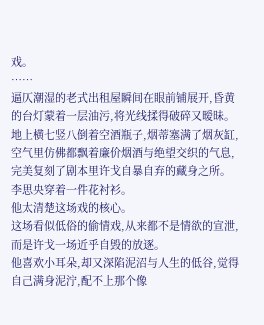戏。
……
逼仄潮湿的老式出租屋瞬间在眼前铺展开,昏黄的台灯蒙着一层油污,将光线揉得破碎又暧昧。
地上横七竖八倒着空酒瓶子,烟蒂塞满了烟灰缸,空气里仿佛都飘着廉价烟酒与绝望交织的气息,完美复刻了剧本里许戈自暴自弃的藏身之所。
李思央穿着一件花衬衫。
他太清楚这场戏的核心。
这场看似低俗的偷情戏,从来都不是情欲的宣泄,而是许戈一场近乎自毁的放逐。
他喜欢小耳朵,却又深陷泥沼与人生的低谷,觉得自己满身泥泞,配不上那个像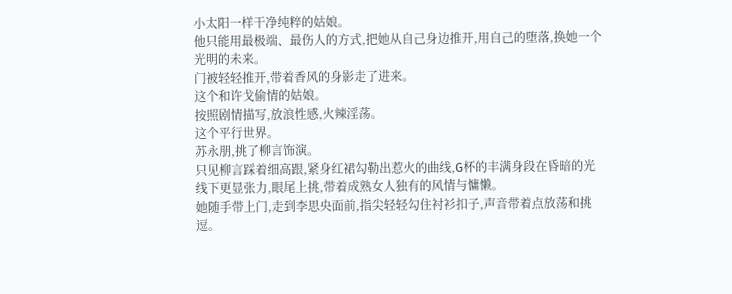小太阳一样干净纯粹的姑娘。
他只能用最极端、最伤人的方式,把她从自己身边推开,用自己的堕落,换她一个光明的未来。
门被轻轻推开,带着香风的身影走了进来。
这个和许戈偷情的姑娘。
按照剧情描写,放浪性感,火辣淫荡。
这个平行世界。
苏永朋,挑了柳言饰演。
只见柳言踩着细高跟,紧身红裙勾勒出惹火的曲线,G杯的丰满身段在昏暗的光线下更显张力,眼尾上挑,带着成熟女人独有的风情与慵懒。
她随手带上门,走到李思央面前,指尖轻轻勾住衬衫扣子,声音带着点放荡和挑逗。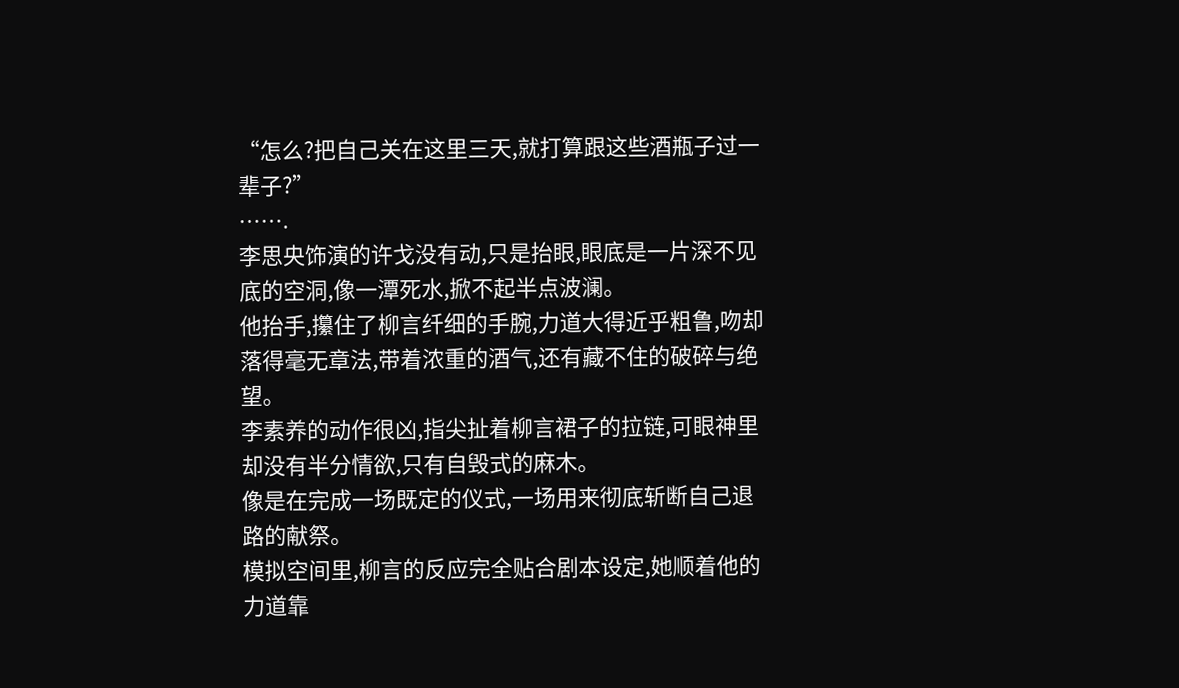“怎么?把自己关在这里三天,就打算跟这些酒瓶子过一辈子?”
…….
李思央饰演的许戈没有动,只是抬眼,眼底是一片深不见底的空洞,像一潭死水,掀不起半点波澜。
他抬手,攥住了柳言纤细的手腕,力道大得近乎粗鲁,吻却落得毫无章法,带着浓重的酒气,还有藏不住的破碎与绝望。
李素养的动作很凶,指尖扯着柳言裙子的拉链,可眼神里却没有半分情欲,只有自毁式的麻木。
像是在完成一场既定的仪式,一场用来彻底斩断自己退路的献祭。
模拟空间里,柳言的反应完全贴合剧本设定,她顺着他的力道靠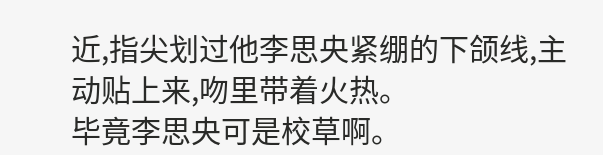近,指尖划过他李思央紧绷的下颌线,主动贴上来,吻里带着火热。
毕竟李思央可是校草啊。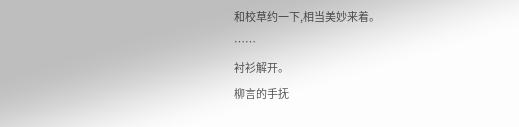和校草约一下,相当美妙来着。
……
衬衫解开。
柳言的手抚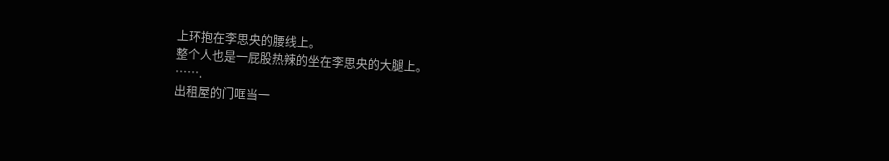上环抱在李思央的腰线上。
整个人也是一屁股热辣的坐在李思央的大腿上。
…….
出租屋的门哐当一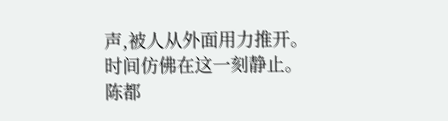声,被人从外面用力推开。
时间仿佛在这一刻静止。
陈都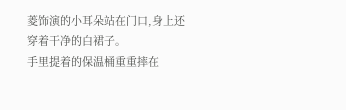菱饰演的小耳朵站在门口,身上还穿着干净的白裙子。
手里提着的保温桶重重摔在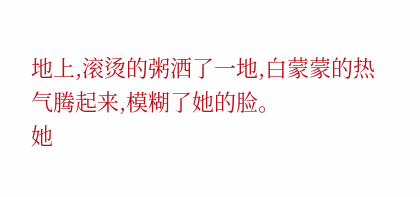地上,滚烫的粥洒了一地,白蒙蒙的热气腾起来,模糊了她的脸。
她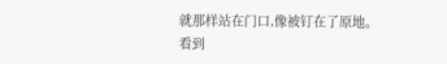就那样站在门口,像被钉在了原地。
看到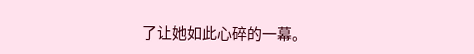了让她如此心碎的一幕。